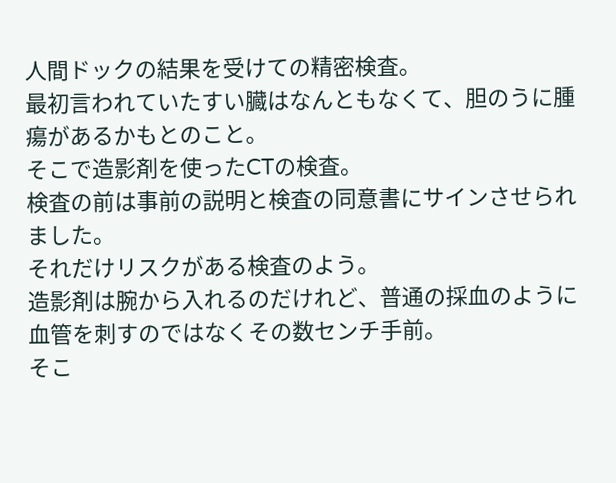人間ドックの結果を受けての精密検査。
最初言われていたすい臓はなんともなくて、胆のうに腫瘍があるかもとのこと。
そこで造影剤を使ったCTの検査。
検査の前は事前の説明と検査の同意書にサインさせられました。
それだけリスクがある検査のよう。
造影剤は腕から入れるのだけれど、普通の採血のように血管を刺すのではなくその数センチ手前。
そこ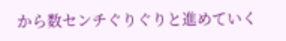から数センチぐりぐりと進めていく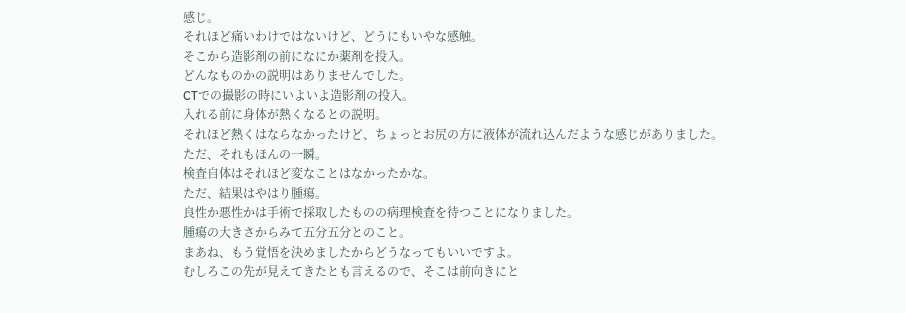感じ。
それほど痛いわけではないけど、どうにもいやな感触。
そこから造影剤の前になにか薬剤を投入。
どんなものかの説明はありませんでした。
CTでの撮影の時にいよいよ造影剤の投入。
入れる前に身体が熱くなるとの説明。
それほど熱くはならなかったけど、ちょっとお尻の方に液体が流れ込んだような感じがありました。
ただ、それもほんの一瞬。
検査自体はそれほど変なことはなかったかな。
ただ、結果はやはり腫瘍。
良性か悪性かは手術で採取したものの病理検査を待つことになりました。
腫瘍の大きさからみて五分五分とのこと。
まあね、もう覚悟を決めましたからどうなってもいいですよ。
むしろこの先が見えてきたとも言えるので、そこは前向きにと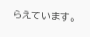らえています。